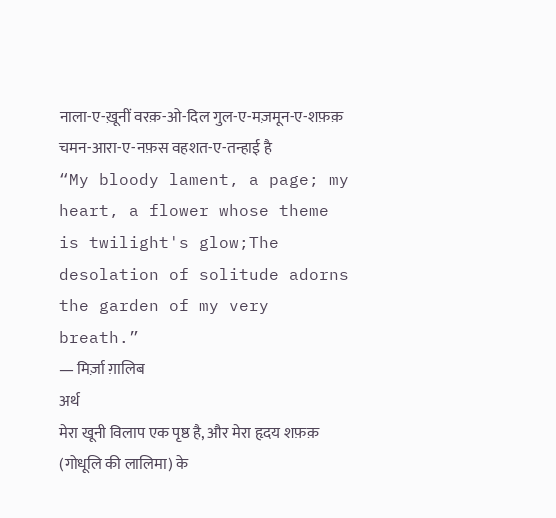नाला-ए-ख़ूनीं वरक़-ओ-दिल गुल-ए-मज़मून-ए-शफ़क़
चमन-आरा-ए-नफ़स वहशत-ए-तन्हाई है
“My bloody lament, a page; my heart, a flower whose theme is twilight's glow;The desolation of solitude adorns the garden of my very breath.”
— मिर्ज़ा ग़ालिब
अर्थ
मेरा खूनी विलाप एक पृष्ठ है, और मेरा हृदय शफ़क़ (गोधूलि की लालिमा) के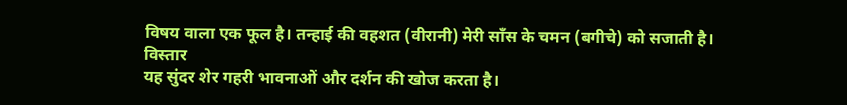विषय वाला एक फूल है। तन्हाई की वहशत (वीरानी) मेरी साँस के चमन (बगीचे) को सजाती है।
विस्तार
यह सुंदर शेर गहरी भावनाओं और दर्शन की खोज करता है।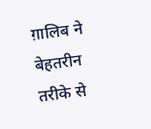ग़ालिब ने बेहतरीन तरीके से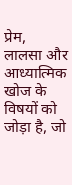प्रेम, लालसा और आध्यात्मिक खोज के विषयों को जोड़ा है, जो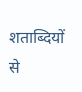शताब्दियों से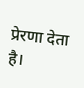प्रेरणा देता है।